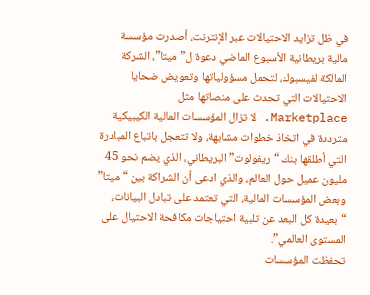في ظل تزايد الاحتيالات عبر الإنترنت، أصدرت مؤسسة مالية بريطانية الأسبوع الماضي دعوة ل”ميتا”، الشركة المالكة لفيسبوك، لتحمل مسؤولياتها وتعويض ضحايا الاحتيالات التي تحدث على منصاتها مثل Marketplace. لا تزال المؤسسات المالية الكيبيكية مترددة في اتخاذ خطوات مشابهة، ولا تتعجل باتباع المبادرة التي أطلقها بنك “ريفولوت” البريطاني، الذي يضم نحو 45 مليون عميل حول العالم، والذي ادعى أن الشراكة بين “ميتا” وبعض المؤسسات المالية، التي تعتمد على تبادل البيانات، “بعيدة كل البعد عن تلبية احتياجات مكافحة الاحتيال على المستوى العالمي”.
تحفظت المؤسسات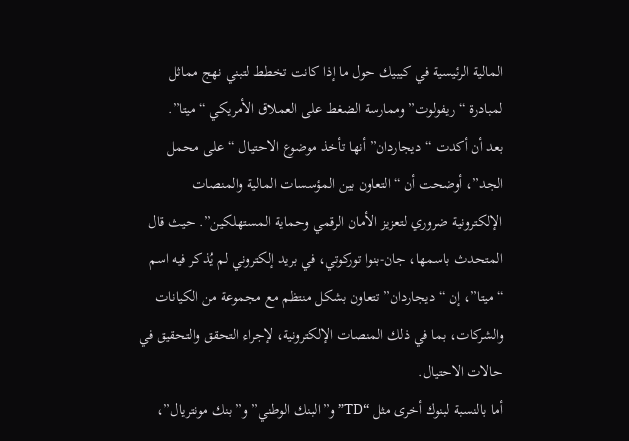المالية الرئيسية في كيبيك حول ما إذا كانت تخطط لتبني نهج مماثل لمبادرة “ريفولوت” وممارسة الضغط على العملاق الأمريكي “ميتا”.
بعد أن أكدت “ديجاردان” أنها تأخذ موضوع الاحتيال “على محمل الجد”، أوضحت أن “التعاون بين المؤسسات المالية والمنصات الإلكترونية ضروري لتعزيز الأمان الرقمي وحماية المستهلكين”. حيث قال المتحدث باسمها، جان-بنوا توركوتي، في بريد إلكتروني لم يُذكر فيه اسم “ميتا”، إن “ديجاردان” تتعاون بشكل منتظم مع مجموعة من الكيانات والشركات، بما في ذلك المنصات الإلكترونية، لإجراء التحقق والتحقيق في حالات الاحتيال.
أما بالنسبة لبنوك أخرى مثل “TD” و”البنك الوطني” و”بنك مونتريال”،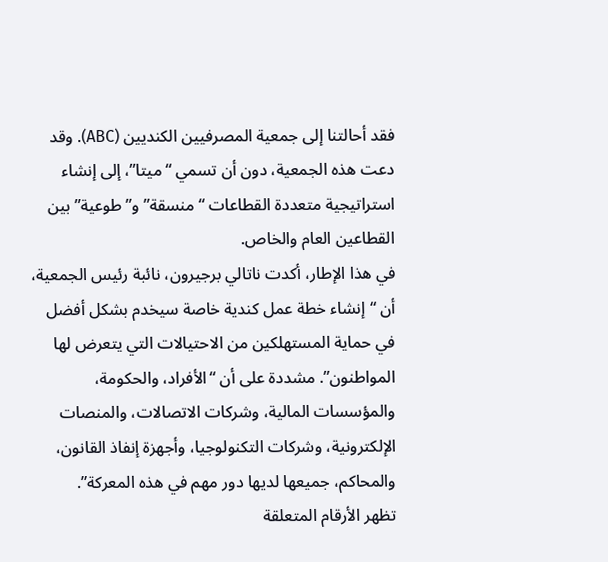فقد أحالتنا إلى جمعية المصرفيين الكنديين (ABC). وقد دعت هذه الجمعية، دون أن تسمي “ميتا”، إلى إنشاء استراتيجية متعددة القطاعات “منسقة” و”طوعية” بين القطاعين العام والخاص.
في هذا الإطار، أكدت ناتالي برجيرون، نائبة رئيس الجمعية، أن “إنشاء خطة عمل كندية خاصة سيخدم بشكل أفضل في حماية المستهلكين من الاحتيالات التي يتعرض لها المواطنون”. مشددة على أن “الأفراد، والحكومة، والمؤسسات المالية، وشركات الاتصالات، والمنصات الإلكترونية، وشركات التكنولوجيا، وأجهزة إنفاذ القانون، والمحاكم، جميعها لديها دور مهم في هذه المعركة”.
تظهر الأرقام المتعلقة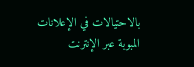بالاحتيالات في الإعلانات المبوبة عبر الإنترنت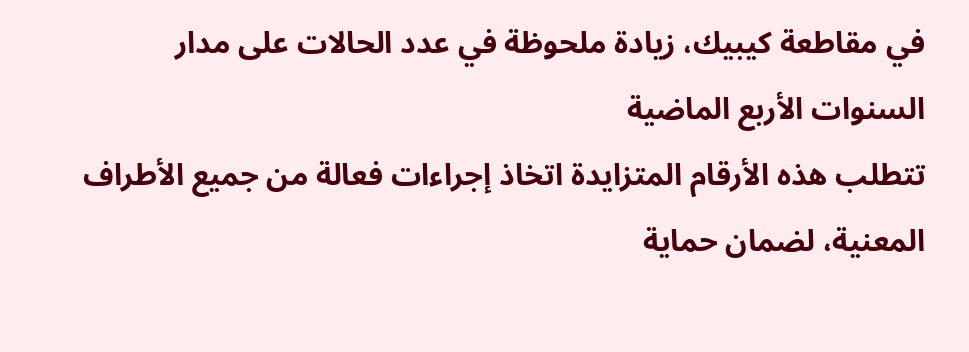في مقاطعة كيبيك، زيادة ملحوظة في عدد الحالات على مدار السنوات الأربع الماضية
تتطلب هذه الأرقام المتزايدة اتخاذ إجراءات فعالة من جميع الأطراف المعنية، لضمان حماية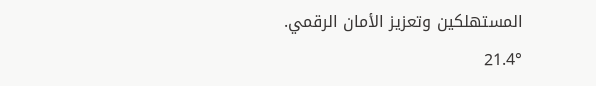المستهلكين وتعزيز الأمان الرقمي.
21.4°